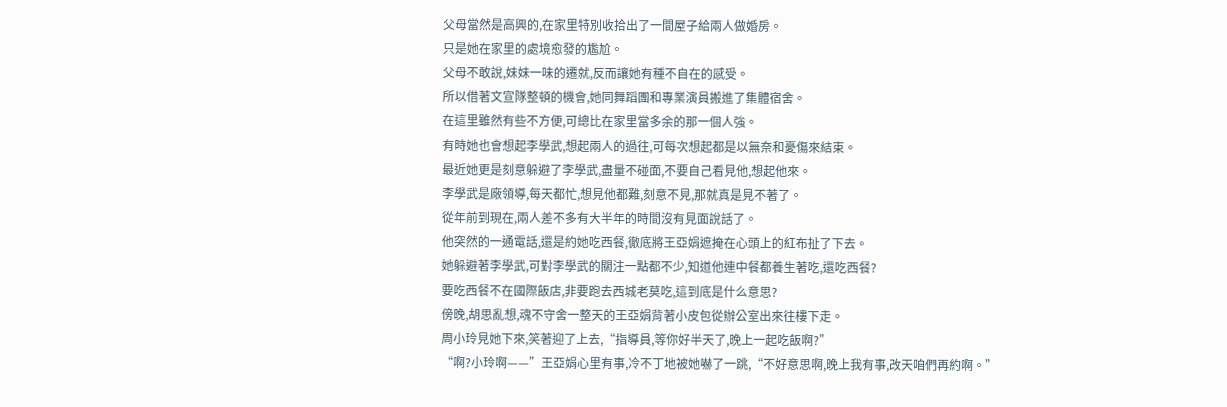父母當然是高興的,在家里特別收拾出了一間屋子給兩人做婚房。
只是她在家里的處境愈發的尷尬。
父母不敢說,妹妹一味的遷就,反而讓她有種不自在的感受。
所以借著文宣隊整頓的機會,她同舞蹈團和專業演員搬進了集體宿舍。
在這里雖然有些不方便,可總比在家里當多余的那一個人強。
有時她也會想起李學武,想起兩人的過往,可每次想起都是以無奈和憂傷來結束。
最近她更是刻意躲避了李學武,盡量不碰面,不要自己看見他,想起他來。
李學武是廠領導,每天都忙,想見他都難,刻意不見,那就真是見不著了。
從年前到現在,兩人差不多有大半年的時間沒有見面說話了。
他突然的一通電話,還是約她吃西餐,徹底將王亞娟遮掩在心頭上的紅布扯了下去。
她躲避著李學武,可對李學武的關注一點都不少,知道他連中餐都養生著吃,還吃西餐?
要吃西餐不在國際飯店,非要跑去西城老莫吃,這到底是什么意思?
傍晚,胡思亂想,魂不守舍一整天的王亞娟背著小皮包從辦公室出來往樓下走。
周小玲見她下來,笑著迎了上去,“指導員,等你好半天了,晚上一起吃飯啊?”
“啊?小玲啊——”王亞娟心里有事,冷不丁地被她嚇了一跳,“不好意思啊,晚上我有事,改天咱們再約啊。”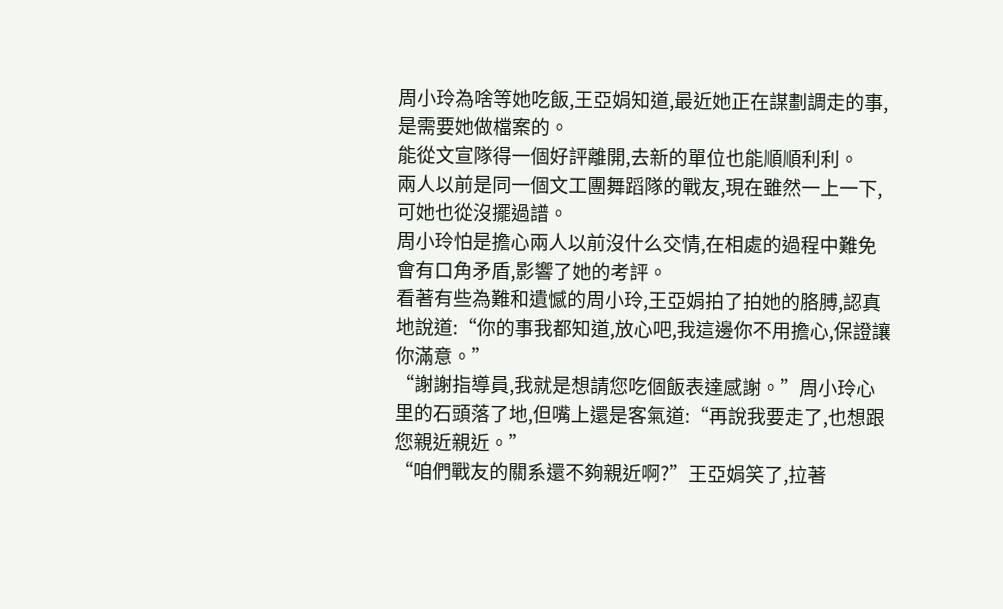周小玲為啥等她吃飯,王亞娟知道,最近她正在謀劃調走的事,是需要她做檔案的。
能從文宣隊得一個好評離開,去新的單位也能順順利利。
兩人以前是同一個文工團舞蹈隊的戰友,現在雖然一上一下,可她也從沒擺過譜。
周小玲怕是擔心兩人以前沒什么交情,在相處的過程中難免會有口角矛盾,影響了她的考評。
看著有些為難和遺憾的周小玲,王亞娟拍了拍她的胳膊,認真地說道:“你的事我都知道,放心吧,我這邊你不用擔心,保證讓你滿意。”
“謝謝指導員,我就是想請您吃個飯表達感謝。”周小玲心里的石頭落了地,但嘴上還是客氣道:“再說我要走了,也想跟您親近親近。”
“咱們戰友的關系還不夠親近啊?”王亞娟笑了,拉著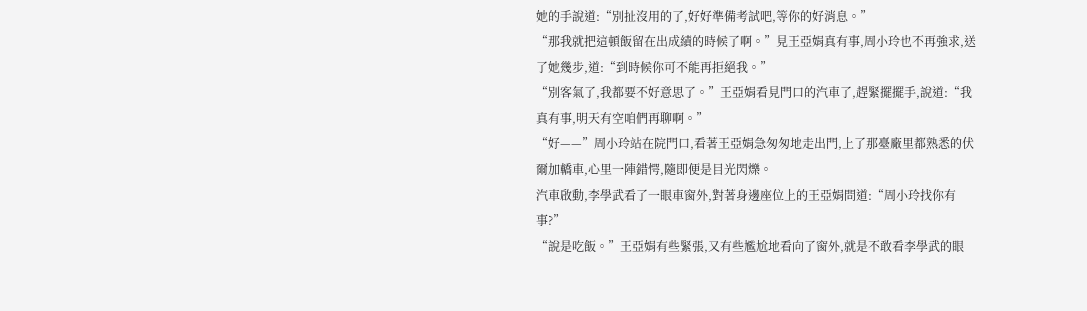她的手說道:“別扯沒用的了,好好準備考試吧,等你的好消息。”
“那我就把這頓飯留在出成績的時候了啊。”見王亞娟真有事,周小玲也不再強求,送了她幾步,道:“到時候你可不能再拒絕我。”
“別客氣了,我都要不好意思了。”王亞娟看見門口的汽車了,趕緊擺擺手,說道:“我真有事,明天有空咱們再聊啊。”
“好——”周小玲站在院門口,看著王亞娟急匆匆地走出門,上了那臺廠里都熟悉的伏爾加轎車,心里一陣錯愕,隨即便是目光閃爍。
汽車啟動,李學武看了一眼車窗外,對著身邊座位上的王亞娟問道:“周小玲找你有事?”
“說是吃飯。”王亞娟有些緊張,又有些尷尬地看向了窗外,就是不敢看李學武的眼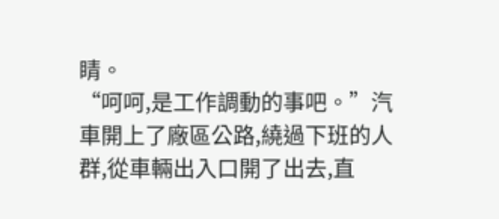睛。
“呵呵,是工作調動的事吧。”汽車開上了廠區公路,繞過下班的人群,從車輛出入口開了出去,直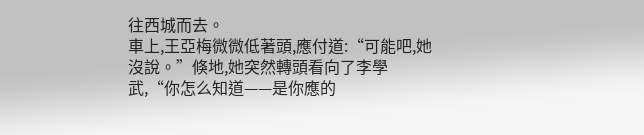往西城而去。
車上,王亞梅微微低著頭,應付道:“可能吧,她沒說。”倏地,她突然轉頭看向了李學武,“你怎么知道——是你應的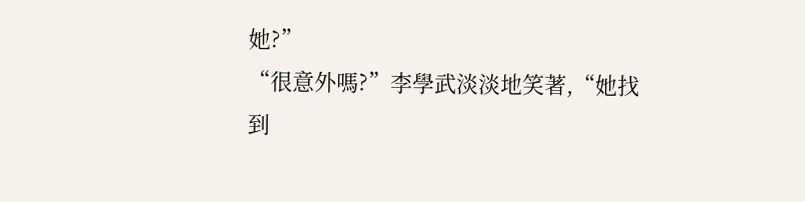她?”
“很意外嗎?”李學武淡淡地笑著,“她找到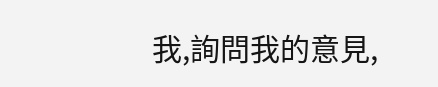我,詢問我的意見,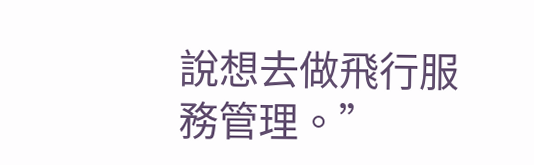說想去做飛行服務管理。”